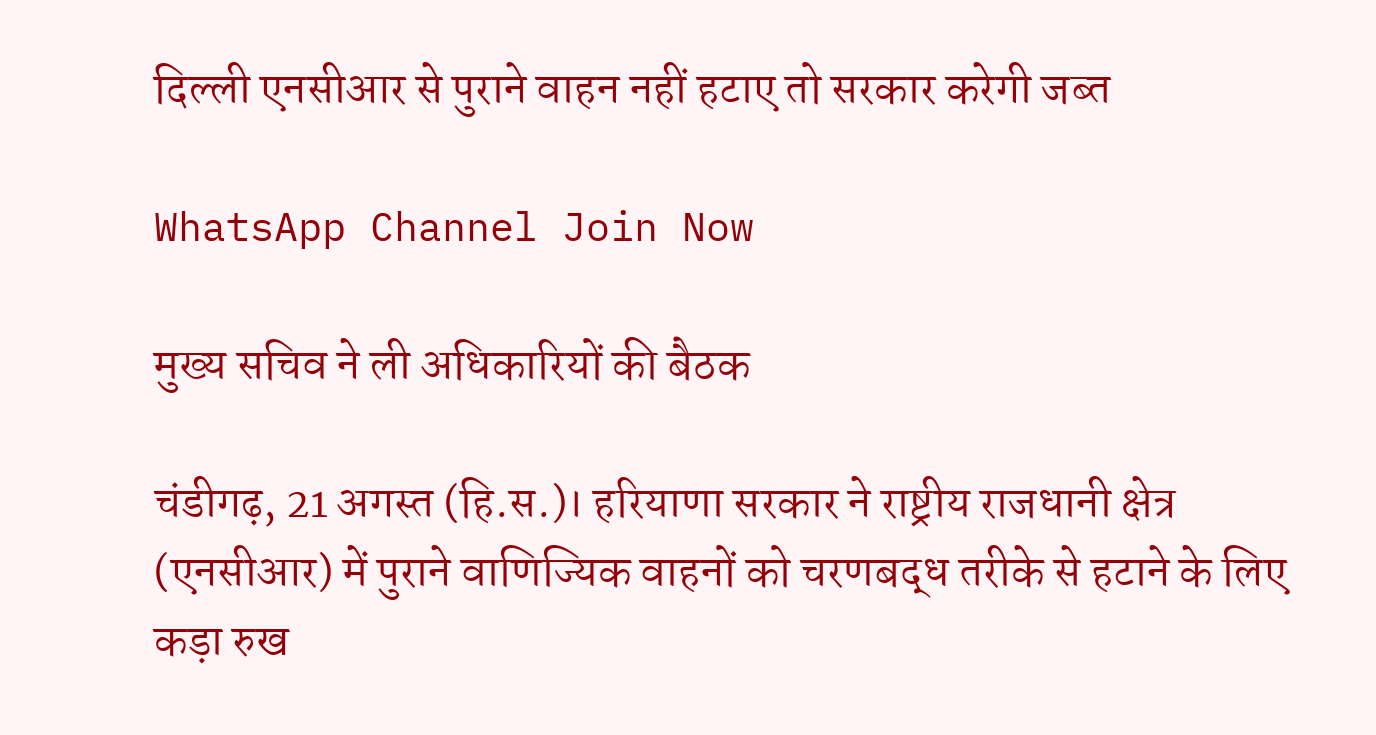दिल्ली एनसीआर से पुराने वाहन नहीं हटाए तो सरकार करेगी जब्त

WhatsApp Channel Join Now

मुख्य सचिव ने ली अधिकारियों की बैठक

चंडीगढ़, 21 अगस्त (हि.स.)। हरियाणा सरकार ने राष्ट्रीय राजधानी क्षेत्र (एनसीआर) में पुराने वाणिज्यिक वाहनों को चरणबद्ध तरीके से हटाने के लिए कड़ा रुख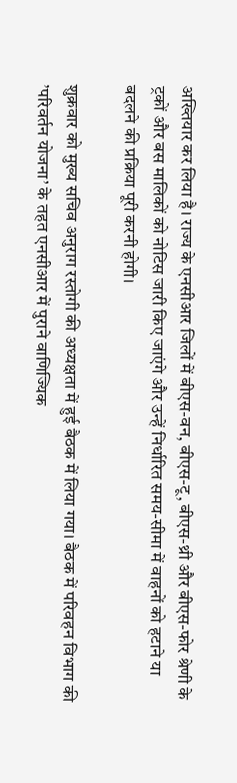अख्तियार कर लिया है। राज्य के एनसीआर जिलों में बीएस-वन, बीएस-टू, बीएस-थ्री और बीएस-फोर श्रेणी के ट्रकों और बस मालिकों को नोटिस जारी किए जाएंगे और उन्हें निर्धारित समय-सीमा में वाहनों को हटाने या बदलने की प्रक्रिया पूरी करनी होगी।

शुक्रवार को मुख्य सचिव अनुराग रस्तोगी की अध्यक्षता में हुई बैठक में लिया गया। बैठक में परिवहन विभाग की ’परिवर्तन योजना’ के तहत एनसीआर में पुराने वाणिज्यिक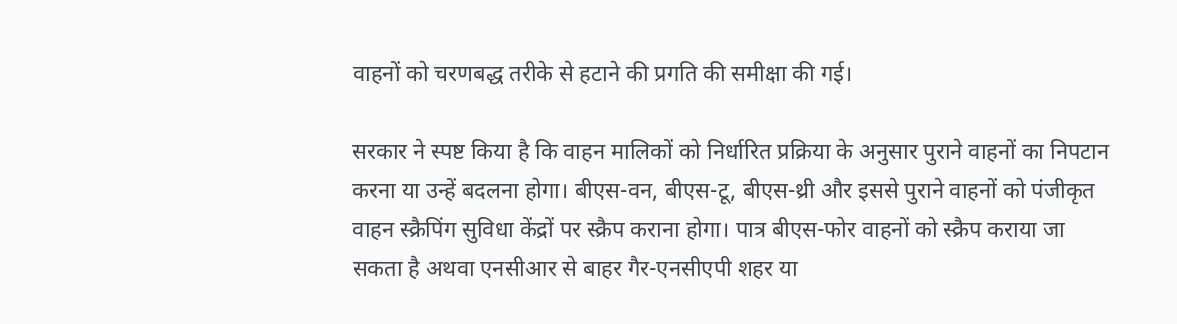वाहनों को चरणबद्ध तरीके से हटाने की प्रगति की समीक्षा की गई।

सरकार ने स्पष्ट किया है कि वाहन मालिकों को निर्धारित प्रक्रिया के अनुसार पुराने वाहनों का निपटान करना या उन्हें बदलना होगा। बीएस-वन, बीएस-टू, बीएस-थ्री और इससे पुराने वाहनों को पंजीकृत वाहन स्क्रैपिंग सुविधा केंद्रों पर स्क्रैप कराना होगा। पात्र बीएस-फोर वाहनों को स्क्रैप कराया जा सकता है अथवा एनसीआर से बाहर गैर-एनसीएपी शहर या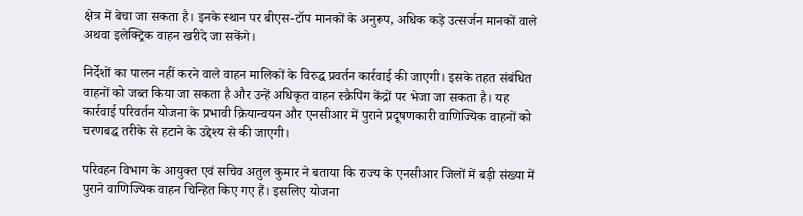क्षेत्र में बेचा जा सकता है। इनके स्थान पर बीएस-टॉप मानकों के अनुरूप, अधिक कड़े उत्सर्जन मानकों वाले अथवा इलेक्ट्रिक वाहन खरीदे जा सकेंगे।

निर्देशों का पालन नहीं करने वाले वाहन मालिकों के विरुद्ध प्रवर्तन कार्रवाई की जाएगी। इसके तहत संबंधित वाहनों को जब्त किया जा सकता है और उन्हें अधिकृत वाहन स्क्रैपिंग केंद्रों पर भेजा जा सकता है। यह कार्रवाई परिवर्तन योजना के प्रभावी क्रियान्वयन और एनसीआर में पुराने प्रदूषणकारी वाणिज्यिक वाहनों को चरणबद्ध तरीके से हटाने के उद्देश्य से की जाएगी।

परिवहन विभाग के आयुक्त एवं सचिव अतुल कुमार ने बताया कि राज्य के एनसीआर जिलों में बड़ी संख्या में पुराने वाणिज्यिक वाहन चिन्हित किए गए हैं। इसलिए योजना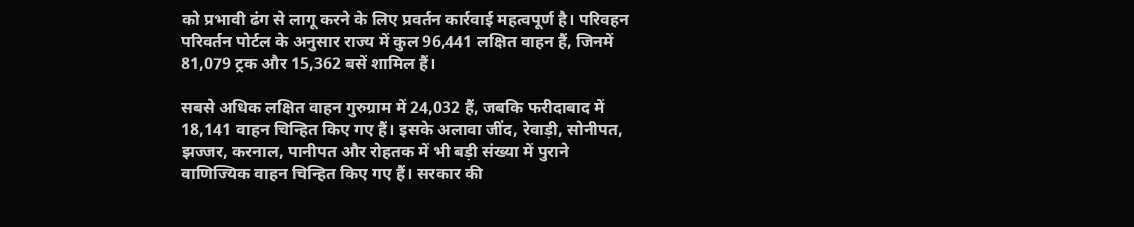को प्रभावी ढंग से लागू करने के लिए प्रवर्तन कार्रवाई महत्वपूर्ण है। परिवहन परिवर्तन पोर्टल के अनुसार राज्य में कुल 96,441 लक्षित वाहन हैं, जिनमें 81,079 ट्रक और 15,362 बसें शामिल हैं।

सबसे अधिक लक्षित वाहन गुरुग्राम में 24,032 हैं, जबकि फरीदाबाद में 18,141 वाहन चिन्हित किए गए हैं। इसके अलावा जींद, रेवाड़ी, सोनीपत, झज्जर, करनाल, पानीपत और रोहतक में भी बड़ी संख्या में पुराने वाणिज्यिक वाहन चिन्हित किए गए हैं। सरकार की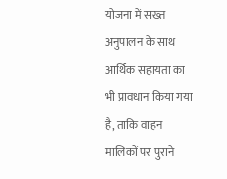योजना में सख्त अनुपालन के साथ आर्थिक सहायता का भी प्रावधान किया गया है, ताकि वाहन मालिकों पर पुराने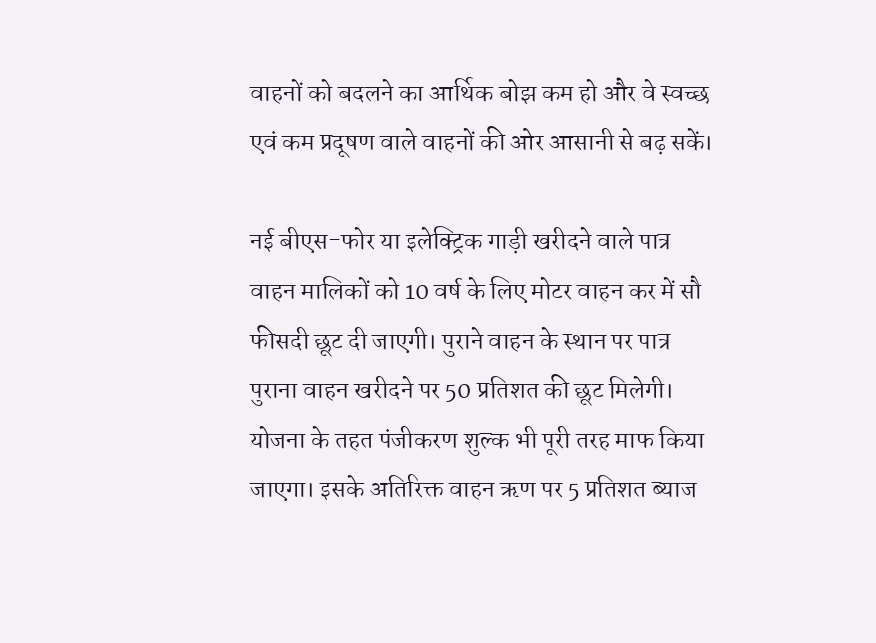वाहनों को बदलने का आर्थिक बोझ कम हो और वे स्वच्छ एवं कम प्रदूषण वाले वाहनों की ओर आसानी से बढ़ सकें।

नई बीएस-फोर या इलेक्ट्रिक गाड़ी खरीदने वाले पात्र वाहन मालिकों को 10 वर्ष के लिए मोटर वाहन कर में सौ फीसदी छूट दी जाएगी। पुराने वाहन के स्थान पर पात्र पुराना वाहन खरीदने पर 50 प्रतिशत की छूट मिलेगी। योजना के तहत पंजीकरण शुल्क भी पूरी तरह माफ किया जाएगा। इसके अतिरिक्त वाहन ऋण पर 5 प्रतिशत ब्याज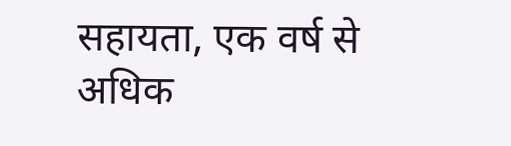सहायता, एक वर्ष से अधिक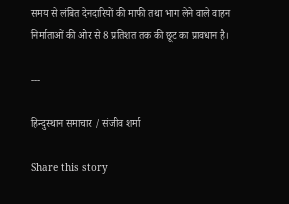समय से लंबित देनदारियों की माफी तथा भाग लेने वाले वाहन निर्माताओं की ओर से 8 प्रतिशत तक की छूट का प्रावधान है।

---

हिन्दुस्थान समाचार / संजीव शर्मा

Share this story